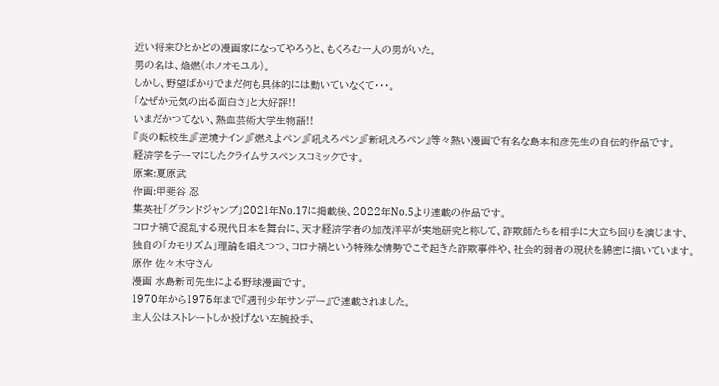近い将来ひとかどの漫画家になってやろうと、もくろむ一人の男がいた。
男の名は、焔燃(ホノオモユル)。
しかし、野望ばかりでまだ何も具体的には動いていなくて・・・。
「なぜか元気の出る面白さ」と大好評!!
いまだかつてない、熱血芸術大学生物語!!
『炎の転校生』『逆境ナイン』『燃えよペン』『吼えろペン』『新吼えろペン』等々熱い漫画で有名な島本和彦先生の自伝的作品です。
経済学をテーマにしたクライムサスペンスコミックです。
原案:夏原武
作画:甲斐谷 忍
集英社「グランドジャンプ」2021年No.17に掲載後、2022年No.5より連載の作品です。
コロナ禍で混乱する現代日本を舞台に、天才経済学者の加茂洋平が実地研究と称して、詐欺師たちを相手に大立ち回りを演じます、
独自の「カモリズム」理論を唱えつつ、コロナ禍という特殊な情勢でこそ起きた詐欺事件や、社会的弱者の現状を綿密に描いています。
原作 佐々木守さん
漫画 水島新司先生による野球漫画です。
1970年から1975年まで『週刊少年サンデー』で連載されました。
主人公はストレートしか投げない左腕投手、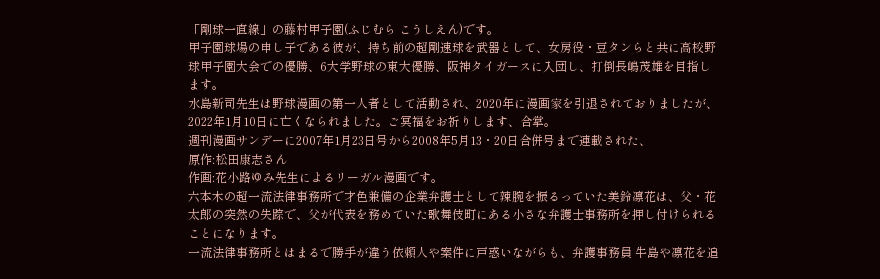「剛球一直線」の藤村甲子園(ふじむら こうしえん)です。
甲子園球場の申し子である彼が、持ち前の超剛速球を武器として、女房役・豆タンらと共に高校野球甲子園大会での優勝、6大学野球の東大優勝、阪神タイガースに入団し、打倒長嶋茂雄を目指します。
水島新司先生は野球漫画の第一人者として活動され、2020年に漫画家を引退されておりましたが、2022年1月10日に亡くなられました。ご冥福をお祈りします、合掌。
週刊漫画サンデーに2007年1月23日号から2008年5月13・20日合併号まで連載された、
原作:松田康志さん
作画:花小路ゆみ先生によるリーガル漫画です。
六本木の超一流法律事務所で才色兼備の企業弁護士として辣腕を振るっていた美鈴凛花は、父・花太郎の突然の失踪で、父が代表を務めていた歌舞伎町にある小さな弁護士事務所を押し付けられることになります。
一流法律事務所とはまるで勝手が違う依頼人や案件に戸惑いながらも、弁護事務員 牛島や凛花を追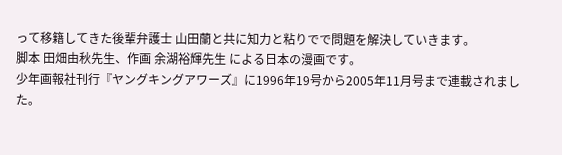って移籍してきた後輩弁護士 山田蘭と共に知力と粘りでで問題を解決していきます。
脚本 田畑由秋先生、作画 余湖裕輝先生 による日本の漫画です。
少年画報社刊行『ヤングキングアワーズ』に1996年19号から2005年11月号まで連載されました。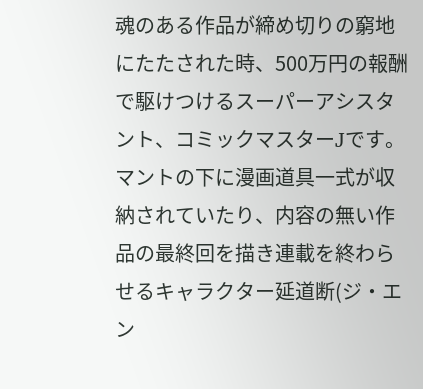魂のある作品が締め切りの窮地にたたされた時、500万円の報酬で駆けつけるスーパーアシスタント、コミックマスターJです。
マントの下に漫画道具一式が収納されていたり、内容の無い作品の最終回を描き連載を終わらせるキャラクター延道断(ジ・エン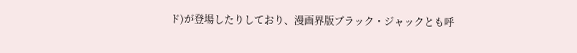ド)が登場したりしており、漫画界版ブラック・ジャックとも呼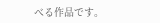べる作品です。